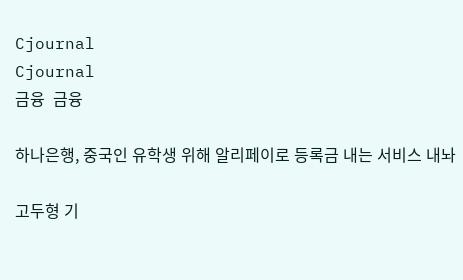Cjournal
Cjournal
금융  금융

하나은행, 중국인 유학생 위해 알리페이로 등록금 내는 서비스 내놔

고두형 기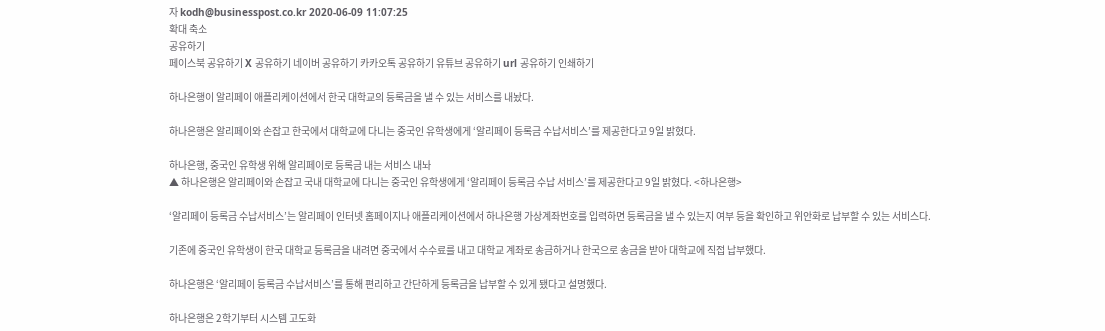자 kodh@businesspost.co.kr 2020-06-09 11:07:25
확대 축소
공유하기
페이스북 공유하기 X 공유하기 네이버 공유하기 카카오톡 공유하기 유튜브 공유하기 url 공유하기 인쇄하기

하나은행이 알리페이 애플리케이션에서 한국 대학교의 등록금을 낼 수 있는 서비스를 내놨다.

하나은행은 알리페이와 손잡고 한국에서 대학교에 다니는 중국인 유학생에게 ‘알리페이 등록금 수납서비스’를 제공한다고 9일 밝혔다.

하나은행, 중국인 유학생 위해 알리페이로 등록금 내는 서비스 내놔
▲ 하나은행은 알리페이와 손잡고 국내 대학교에 다니는 중국인 유학생에게 ‘알리페이 등록금 수납 서비스’를 제공한다고 9일 밝혔다. <하나은행>

‘알리페이 등록금 수납서비스’는 알리페이 인터넷 홈페이지나 애플리케이션에서 하나은행 가상계좌번호를 입력하면 등록금을 낼 수 있는지 여부 등을 확인하고 위안화로 납부할 수 있는 서비스다.

기존에 중국인 유학생이 한국 대학교 등록금을 내려면 중국에서 수수료를 내고 대학교 계좌로 송금하거나 한국으로 송금을 받아 대학교에 직접 납부했다.

하나은행은 ‘알리페이 등록금 수납서비스’를 통해 편리하고 간단하게 등록금을 납부할 수 있게 됐다고 설명했다.

하나은행은 2학기부터 시스템 고도화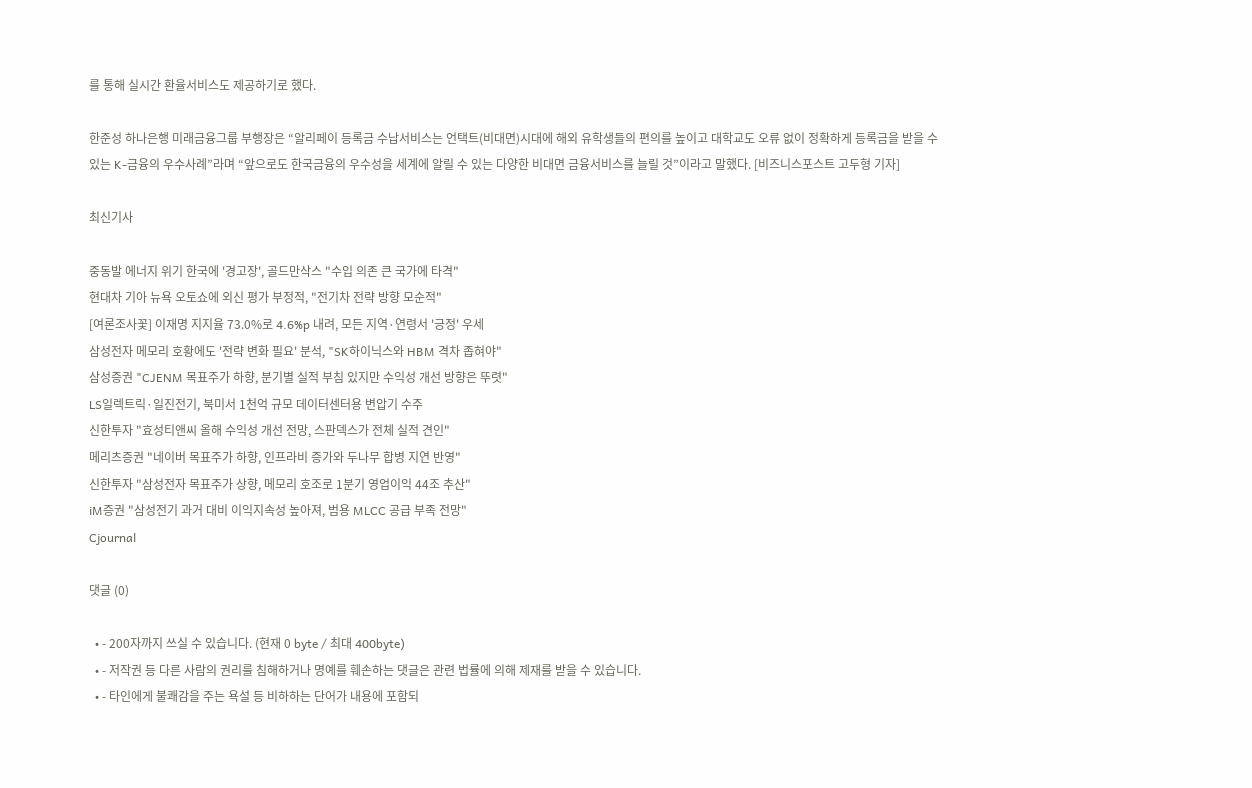를 통해 실시간 환율서비스도 제공하기로 했다.

한준성 하나은행 미래금융그룹 부행장은 “알리페이 등록금 수납서비스는 언택트(비대면)시대에 해외 유학생들의 편의를 높이고 대학교도 오류 없이 정확하게 등록금을 받을 수 있는 K-금융의 우수사례”라며 “앞으로도 한국금융의 우수성을 세계에 알릴 수 있는 다양한 비대면 금융서비스를 늘릴 것”이라고 말했다. [비즈니스포스트 고두형 기자]

최신기사

중동발 에너지 위기 한국에 '경고장', 골드만삭스 "수입 의존 큰 국가에 타격"
현대차 기아 뉴욕 오토쇼에 외신 평가 부정적, "전기차 전략 방향 모순적"
[여론조사꽃] 이재명 지지율 73.0%로 4.6%p 내려, 모든 지역·연령서 '긍정' 우세
삼성전자 메모리 호황에도 '전략 변화 필요' 분석, "SK하이닉스와 HBM 격차 좁혀야"
삼성증권 "CJENM 목표주가 하향, 분기별 실적 부침 있지만 수익성 개선 방향은 뚜렷"
LS일렉트릭·일진전기, 북미서 1천억 규모 데이터센터용 변압기 수주
신한투자 "효성티앤씨 올해 수익성 개선 전망, 스판덱스가 전체 실적 견인"
메리츠증권 "네이버 목표주가 하향, 인프라비 증가와 두나무 합병 지연 반영"
신한투자 "삼성전자 목표주가 상향, 메모리 호조로 1분기 영업이익 44조 추산"
iM증권 "삼성전기 과거 대비 이익지속성 높아져, 범용 MLCC 공급 부족 전망"
Cjournal

댓글 (0)

  • - 200자까지 쓰실 수 있습니다. (현재 0 byte / 최대 400byte)
  • - 저작권 등 다른 사람의 권리를 침해하거나 명예를 훼손하는 댓글은 관련 법률에 의해 제재를 받을 수 있습니다.
  • - 타인에게 불쾌감을 주는 욕설 등 비하하는 단어가 내용에 포함되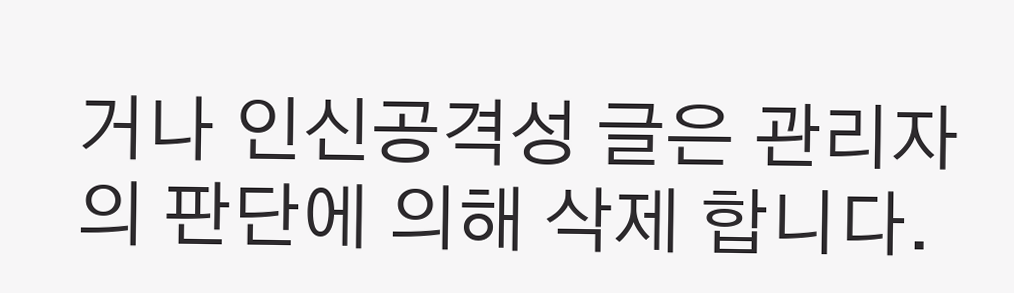거나 인신공격성 글은 관리자의 판단에 의해 삭제 합니다.